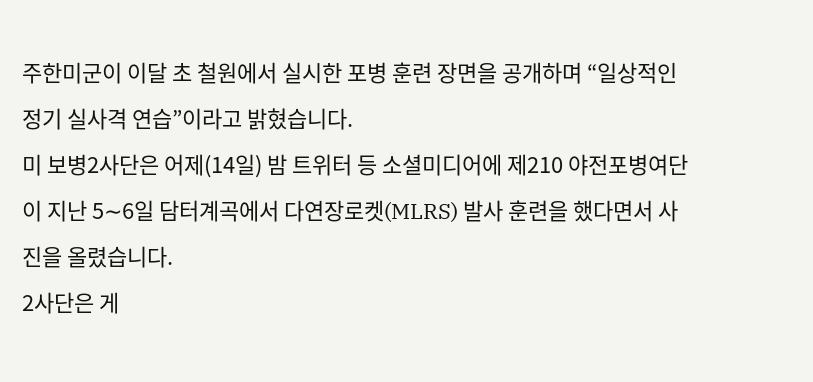주한미군이 이달 초 철원에서 실시한 포병 훈련 장면을 공개하며 “일상적인 정기 실사격 연습”이라고 밝혔습니다.
미 보병2사단은 어제(14일) 밤 트위터 등 소셜미디어에 제210 야전포병여단이 지난 5∼6일 담터계곡에서 다연장로켓(MLRS) 발사 훈련을 했다면서 사진을 올렸습니다.
2사단은 게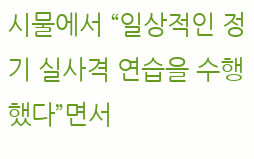시물에서 “일상적인 정기 실사격 연습을 수행했다”면서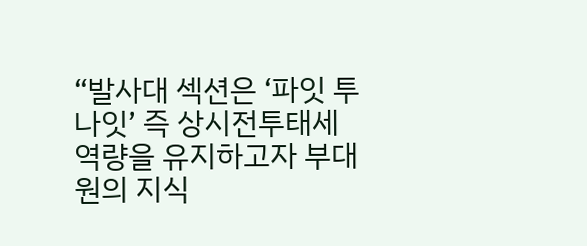“발사대 섹션은 ‘파잇 투나잇’ 즉 상시전투태세 역량을 유지하고자 부대원의 지식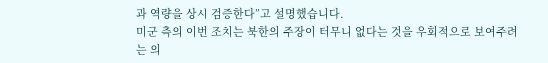과 역량을 상시 검증한다”고 설명했습니다.
미군 측의 이번 조치는 북한의 주장이 터무니 없다는 것을 우회적으로 보여주려는 의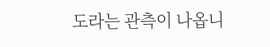도라는 관측이 나옵니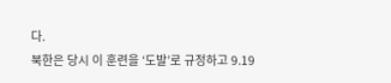다.
북한은 당시 이 훈련을 ‘도발’로 규정하고 9.19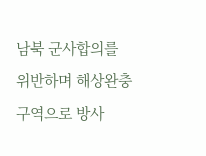남북 군사합의를 위반하며 해상완충구역으로 방사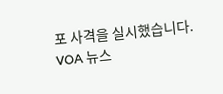포 사격을 실시했습니다.
VOA 뉴스